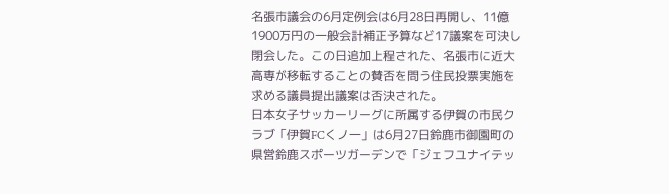名張市議会の6月定例会は6月28日再開し、11億1900万円の一般会計補正予算など17議案を可決し閉会した。この日追加上程された、名張市に近大高専が移転することの賛否を問う住民投票実施を求める議員提出議案は否決された。
日本女子サッカーリーグに所属する伊賀の市民クラブ「伊賀FCくノ一」は6月27日鈴鹿市御園町の県営鈴鹿スポーツガーデンで「ジェフユナイテッ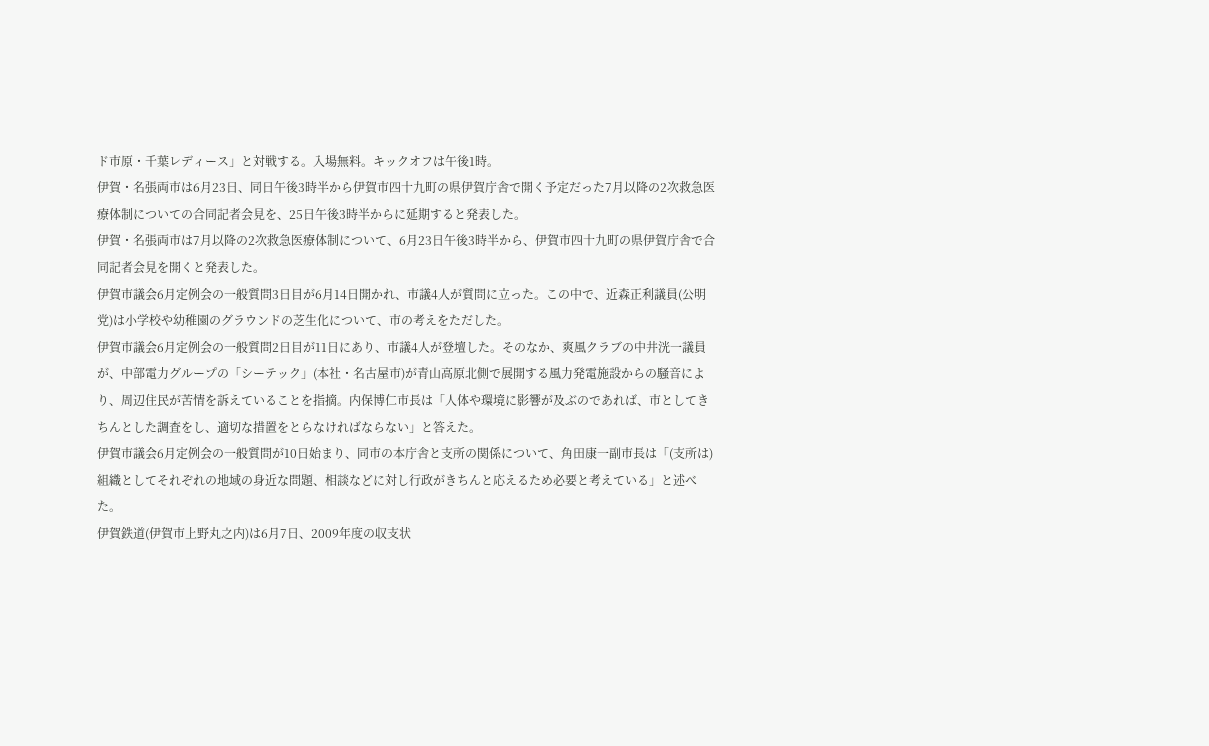ド市原・千葉レディース」と対戦する。入場無料。キックオフは午後1時。
伊賀・名張両市は6月23日、同日午後3時半から伊賀市四十九町の県伊賀庁舎で開く予定だった7月以降の2次救急医療体制についての合同記者会見を、25日午後3時半からに延期すると発表した。
伊賀・名張両市は7月以降の2次救急医療体制について、6月23日午後3時半から、伊賀市四十九町の県伊賀庁舎で合同記者会見を開くと発表した。
伊賀市議会6月定例会の一般質問3日目が6月14日開かれ、市議4人が質問に立った。この中で、近森正利議員(公明党)は小学校や幼稚園のグラウンドの芝生化について、市の考えをただした。
伊賀市議会6月定例会の一般質問2日目が11日にあり、市議4人が登壇した。そのなか、爽風クラブの中井洸一議員が、中部電力グループの「シーテック」(本社・名古屋市)が青山高原北側で展開する風力発電施設からの騒音により、周辺住民が苦情を訴えていることを指摘。内保博仁市長は「人体や環境に影響が及ぶのであれば、市としてきちんとした調査をし、適切な措置をとらなければならない」と答えた。
伊賀市議会6月定例会の一般質問が10日始まり、同市の本庁舎と支所の関係について、角田康一副市長は「(支所は)組織としてそれぞれの地域の身近な問題、相談などに対し行政がきちんと応えるため必要と考えている」と述べた。
伊賀鉄道(伊賀市上野丸之内)は6月7日、2009年度の収支状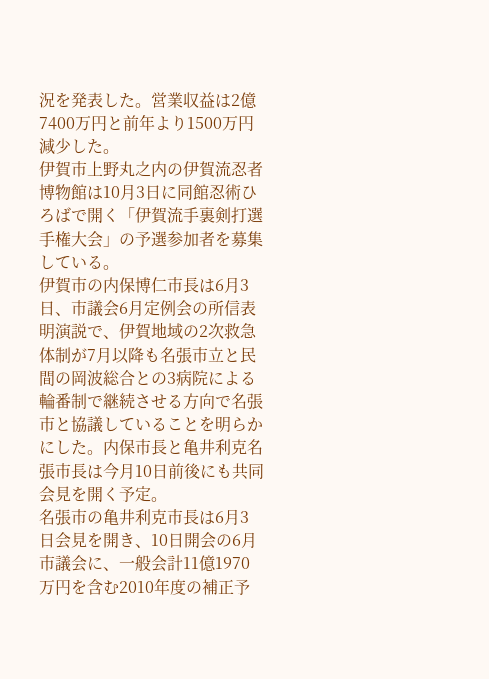況を発表した。営業収益は2億7400万円と前年より1500万円減少した。
伊賀市上野丸之内の伊賀流忍者博物館は10月3日に同館忍術ひろばで開く「伊賀流手裏剣打選手権大会」の予選参加者を募集している。
伊賀市の内保博仁市長は6月3日、市議会6月定例会の所信表明演説で、伊賀地域の2次救急体制が7月以降も名張市立と民間の岡波総合との3病院による輪番制で継続させる方向で名張市と協議していることを明らかにした。内保市長と亀井利克名張市長は今月10日前後にも共同会見を開く予定。
名張市の亀井利克市長は6月3日会見を開き、10日開会の6月市議会に、一般会計11億1970万円を含む2010年度の補正予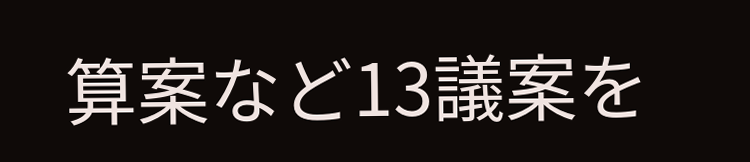算案など13議案を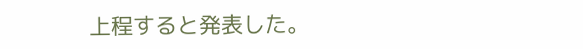上程すると発表した。